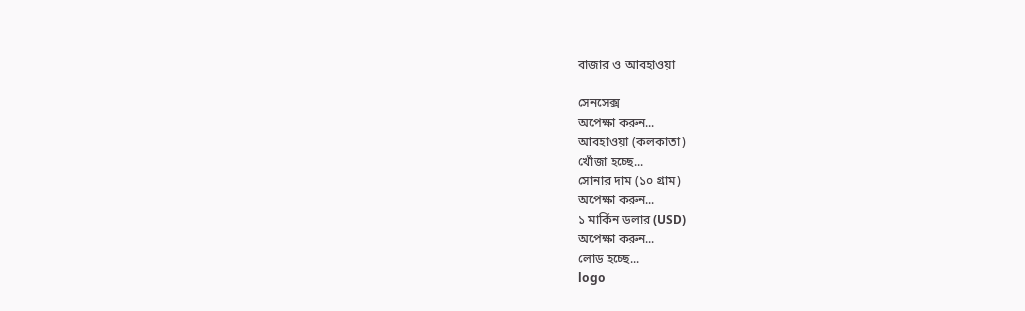বাজার ও আবহাওয়া

সেনসেক্স
অপেক্ষা করুন...
আবহাওয়া (কলকাতা)
খোঁজা হচ্ছে...
সোনার দাম (১০ গ্রাম)
অপেক্ষা করুন...
১ মার্কিন ডলার (USD)
অপেক্ষা করুন...
লোড হচ্ছে...
logo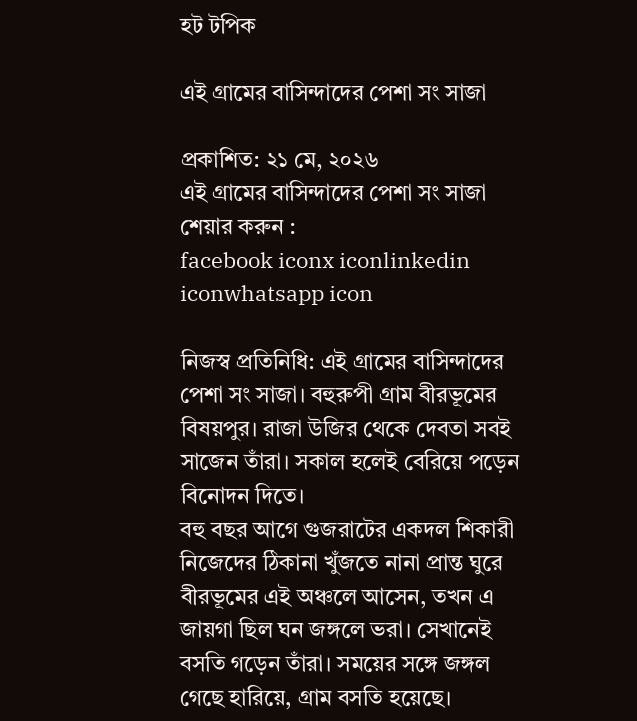হট টপিক

এই গ্রামের বাসিন্দাদের পেশা সং সাজা

প্রকাশিত: ২১ মে, ২০২৬
এই গ্রামের বাসিন্দাদের পেশা সং সাজা
শেয়ার করুন :
facebook iconx iconlinkedin iconwhatsapp icon

নিজস্ব প্রতিনিধি: এই গ্রামের বাসিন্দাদের পেশা সং সাজা। বহুরুপী গ্রাম বীরভূমের বিষয়পুর। রাজা উজির থেকে দেবতা সবই সাজেন তাঁরা। সকাল হলেই বেরিয়ে পড়েন বিনোদন দিতে।
বহু বছর আগে গুজরাটের একদল শিকারী নিজেদের ঠিকানা খুঁজতে নানা প্রান্ত ঘুরে বীরভূমের এই অঞ্চলে আসেন, তখন এ জায়গা ছিল ঘন জঙ্গলে ভরা। সেখানেই বসতি গড়েন তাঁরা। সময়ের সঙ্গে জঙ্গল গেছে হারিয়ে, গ্রাম বসতি হয়েছে।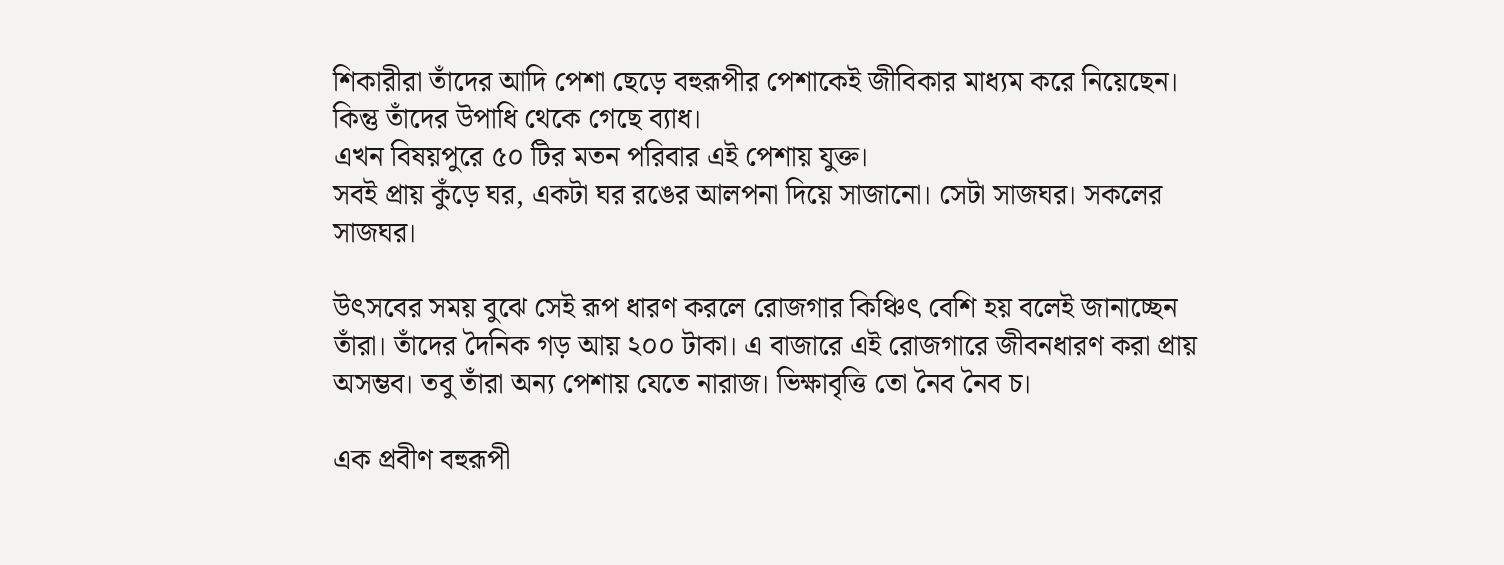শিকারীরা তাঁদের আদি পেশা ছেড়ে বহুরূপীর পেশাকেই জীবিকার মাধ্যম করে নিয়েছেন। কিন্তু তাঁদের উপাধি থেকে গেছে ব্যাধ।
এখন বিষয়পুরে ৫০ টির মতন পরিবার এই পেশায় যুক্ত।
সবই প্রায় কুঁড়ে ঘর, একটা ঘর রঙের আলপনা দিয়ে সাজানো। সেটা সাজঘর। সকলের সাজঘর।

উৎসবের সময় বুঝে সেই রূপ ধারণ করলে রোজগার কিঞ্চিৎ বেশি হয় বলেই জানাচ্ছেন তাঁরা। তাঁদের দৈনিক গড় আয় ২০০ টাকা। এ বাজারে এই রোজগারে জীবনধারণ করা প্রায় অসম্ভব। তবু তাঁরা অন্য পেশায় যেতে নারাজ। ভিক্ষাবৃত্তি তো নৈব নৈব চ।

এক প্রবীণ বহুরূপী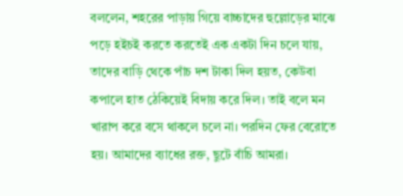বললেন, শহরের পাড়ায় গিয়ে বাচ্চাদের হুল্লোড়ের মাঝে পড়ে হইচই করতে করতেই এক একটা দিন চলে যায়, তাদের বাড়ি থেকে পাঁচ দশ টাকা দিল হয়ত, কেউবা কপালে হাত ঠেকিয়েই বিদায় করে দিল। তাই বলে মন খারাপ করে বসে থাকলে চলে না। পরদিন ফের বেরোতে হয়। আমাদের ব্যাধের রক্ত, ছুটে বাঁচি আমরা।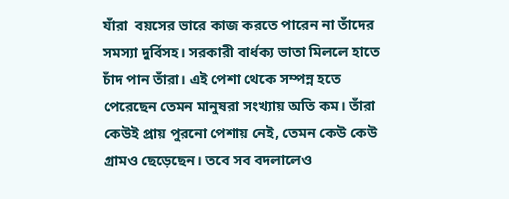যাঁরা  বয়সের ভারে কাজ করতে পারেন না তাঁদের সমস্যা দুর্বিসহ। সরকারী বার্ধক্য ভাতা মিললে হাতে চাঁদ পান তাঁরা। এই পেশা থেকে সম্পন্ন হতে পেরেছেন তেমন মানুষরা সংখ্যায় অতি কম। তাঁরা কেউই প্রায় পুরনো পেশায় নেই, তেমন কেউ কেউ গ্রামও ছেড়েছেন। তবে সব বদলালেও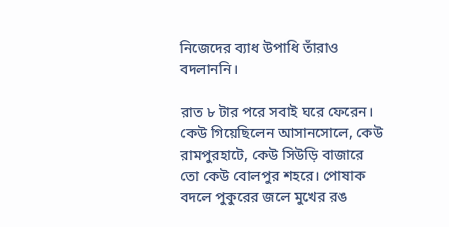নিজেদের ব্যাধ উপাধি তাঁরাও বদলাননি।

রাত ৮ টার পরে সবাই ঘরে ফেরেন। কেউ গিয়েছিলেন আসানসোলে, কেউ রামপুরহাটে, কেউ সিউড়ি বাজারে তো কেউ বোলপুর শহরে। পোষাক বদলে পুকুরের জলে মুখের রঙ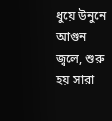ধুয়ে উনুনে আগুন জ্বলে, শুরু হয় সারা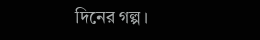দিনের গল্প।